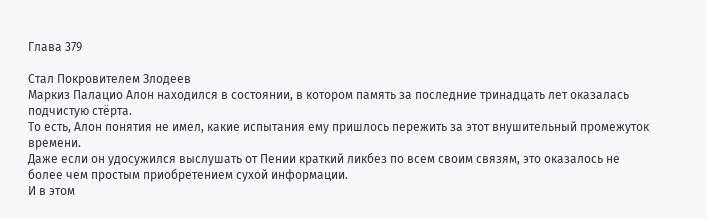Глава 379

Стал Покровителем Злодеев
Маркиз Палацио Алон находился в состоянии, в котором память за последние тринадцать лет оказалась подчистую стёрта.
То есть, Алон понятия не имел, какие испытания ему пришлось пережить за этот внушительный промежуток времени.
Даже если он удосужился выслушать от Пении краткий ликбез по всем своим связям, это оказалось не более чем простым приобретением сухой информации.
И в этом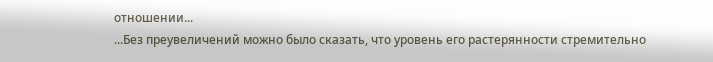отношении...
...Без преувеличений можно было сказать, что уровень его растерянности стремительно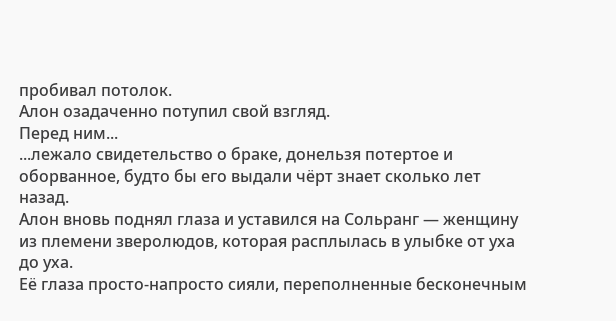пробивал потолок.
Алон озадаченно потупил свой взгляд.
Перед ним...
...лежало свидетельство о браке, донельзя потертое и оборванное, будто бы его выдали чёрт знает сколько лет назад.
Алон вновь поднял глаза и уставился на Сольранг — женщину из племени зверолюдов, которая расплылась в улыбке от уха до уха.
Её глаза просто-напросто сияли, переполненные бесконечным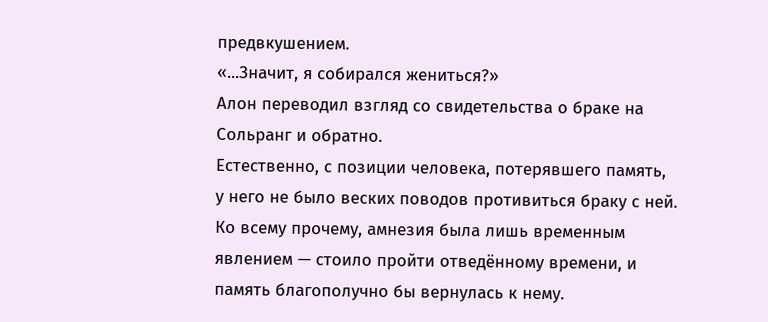предвкушением.
«...Значит, я собирался жениться?»
Алон переводил взгляд со свидетельства о браке на Сольранг и обратно.
Естественно, с позиции человека, потерявшего память,
у него не было веских поводов противиться браку с ней.
Ко всему прочему, амнезия была лишь временным явлением — стоило пройти отведённому времени, и память благополучно бы вернулась к нему.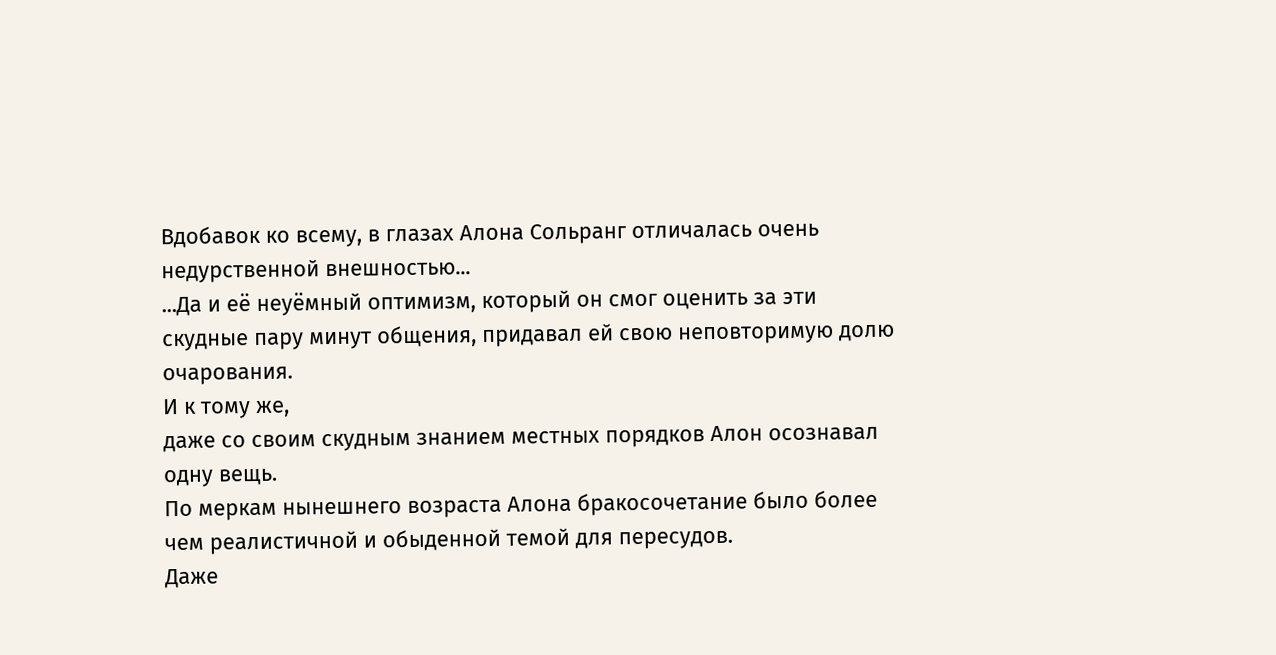Вдобавок ко всему, в глазах Алона Сольранг отличалась очень недурственной внешностью...
...Да и её неуёмный оптимизм, который он смог оценить за эти скудные пару минут общения, придавал ей свою неповторимую долю очарования.
И к тому же,
даже со своим скудным знанием местных порядков Алон осознавал одну вещь.
По меркам нынешнего возраста Алона бракосочетание было более чем реалистичной и обыденной темой для пересудов.
Даже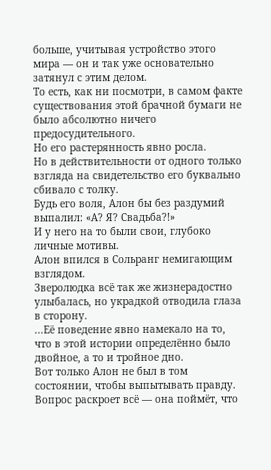больше, учитывая устройство этого мира — он и так уже основательно затянул с этим делом.
То есть, как ни посмотри, в самом факте существования этой брачной бумаги не было абсолютно ничего предосудительного.
Но его растерянность явно росла.
Но в действительности от одного только взгляда на свидетельство его буквально сбивало с толку.
Будь его воля, Алон бы без раздумий выпалил: «А? Я? Свадьба?!»
И у него на то были свои, глубоко личные мотивы.
Алон впился в Сольранг немигающим взглядом.
Зверолюдка всё так же жизнерадостно улыбалась, но украдкой отводила глаза в сторону.
...Её поведение явно намекало на то, что в этой истории определённо было двойное, а то и тройное дно.
Вот только Алон не был в том состоянии, чтобы выпытывать правду.
Вопрос раскроет всё — она поймёт, что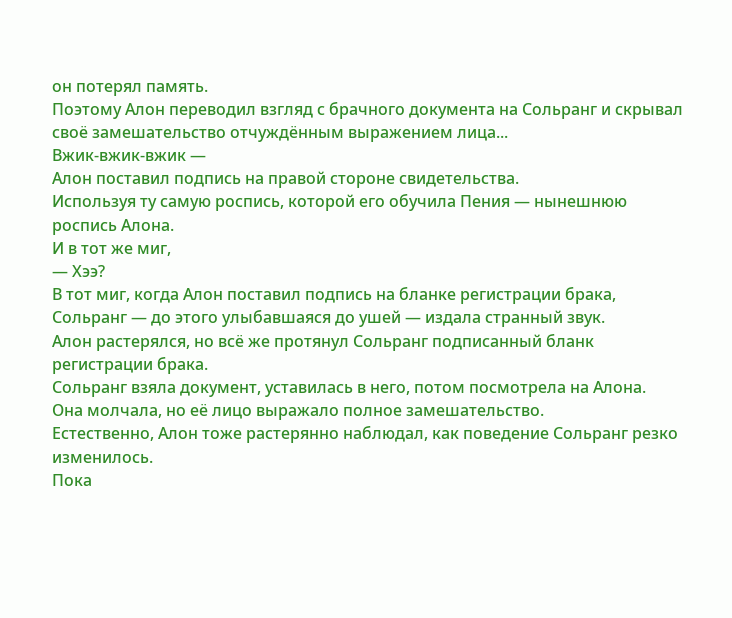он потерял память.
Поэтому Алон переводил взгляд с брачного документа на Сольранг и скрывал своё замешательство отчуждённым выражением лица...
Вжик-вжик-вжик —
Алон поставил подпись на правой стороне свидетельства.
Используя ту самую роспись, которой его обучила Пения — нынешнюю роспись Алона.
И в тот же миг,
— Хээ?
В тот миг, когда Алон поставил подпись на бланке регистрации брака, Сольранг — до этого улыбавшаяся до ушей — издала странный звук.
Алон растерялся, но всё же протянул Сольранг подписанный бланк регистрации брака.
Сольранг взяла документ, уставилась в него, потом посмотрела на Алона.
Она молчала, но её лицо выражало полное замешательство.
Естественно, Алон тоже растерянно наблюдал, как поведение Сольранг резко изменилось.
Пока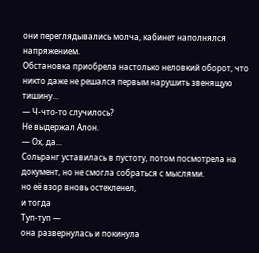они переглядывались молча, кабинет наполнялся напряжением.
Обстановка приобрела настолько неловкий оборот, что никто даже не решался первым нарушить звенящую тишину...
— Ч-что-то случилось?
Не выдержал Алон.
— Ох, да...
Сольранг уставилась в пустоту, потом посмотрела на документ, но не смогла собраться с мыслями.
но её взор вновь остекленел,
и тогда
Туп-туп —
она развернулась и покинула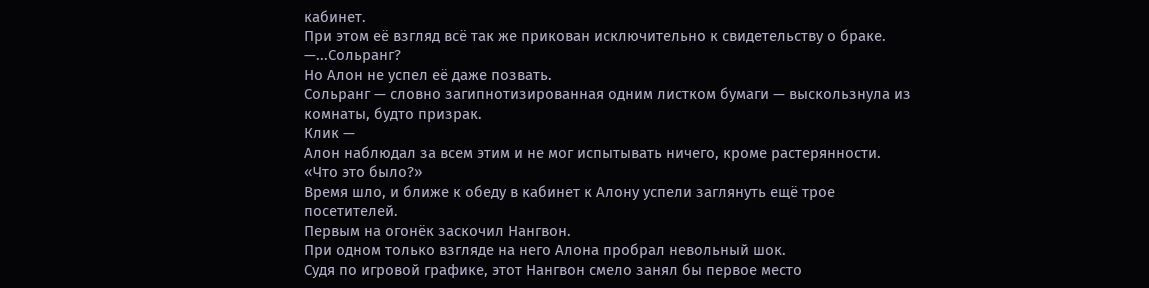кабинет.
При этом её взгляд всё так же прикован исключительно к свидетельству о браке.
—...Сольранг?
Но Алон не успел её даже позвать.
Сольранг — словно загипнотизированная одним листком бумаги — выскользнула из комнаты, будто призрак.
Клик —
Алон наблюдал за всем этим и не мог испытывать ничего, кроме растерянности.
«Что это было?»
Время шло, и ближе к обеду в кабинет к Алону успели заглянуть ещё трое посетителей.
Первым на огонёк заскочил Нангвон.
При одном только взгляде на него Алона пробрал невольный шок.
Судя по игровой графике, этот Нангвон смело занял бы первое место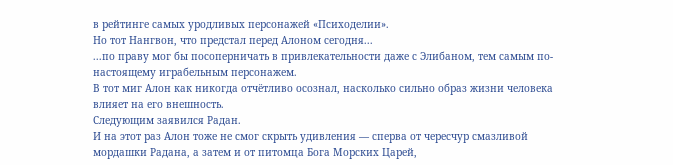в рейтинге самых уродливых персонажей «Психоделии».
Но тот Нангвон, что предстал перед Алоном сегодня...
...по праву мог бы посоперничать в привлекательности даже с Элибаном, тем самым по-настоящему играбельным персонажем.
В тот миг Алон как никогда отчётливо осознал, насколько сильно образ жизни человека влияет на его внешность.
Следующим заявился Радан.
И на этот раз Алон тоже не смог скрыть удивления — сперва от чересчур смазливой мордашки Радана, а затем и от питомца Бога Морских Царей,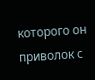которого он приволок с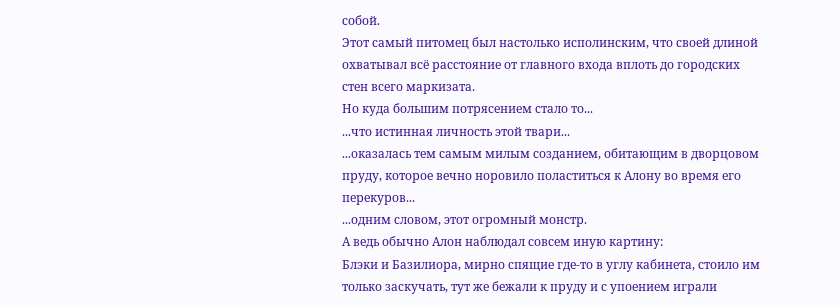собой.
Этот самый питомец был настолько исполинским, что своей длиной охватывал всё расстояние от главного входа вплоть до городских стен всего маркизата.
Но куда большим потрясением стало то...
...что истинная личность этой твари...
...оказалась тем самым милым созданием, обитающим в дворцовом пруду, которое вечно норовило поластиться к Алону во время его перекуров...
...одним словом, этот огромный монстр.
А ведь обычно Алон наблюдал совсем иную картину:
Блэки и Базилиора, мирно спящие где-то в углу кабинета, стоило им только заскучать, тут же бежали к пруду и с упоением играли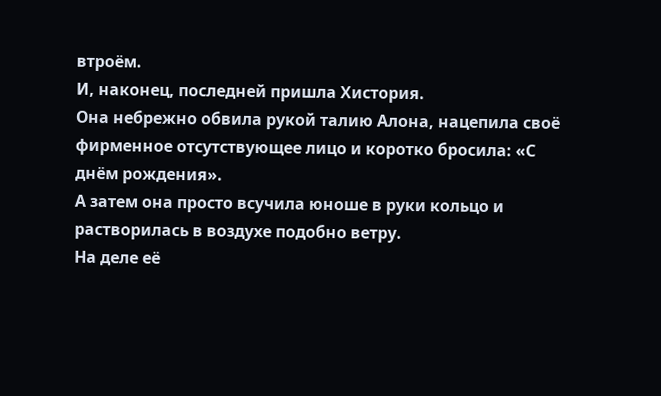втроём.
И, наконец, последней пришла Хистория.
Она небрежно обвила рукой талию Алона, нацепила своё фирменное отсутствующее лицо и коротко бросила: «С днём рождения».
А затем она просто всучила юноше в руки кольцо и растворилась в воздухе подобно ветру.
На деле её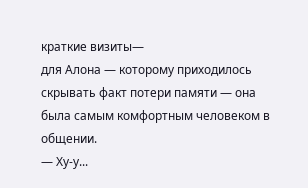краткие визиты—
для Алона — которому приходилось скрывать факт потери памяти — она была самым комфортным человеком в общении.
— Ху-у...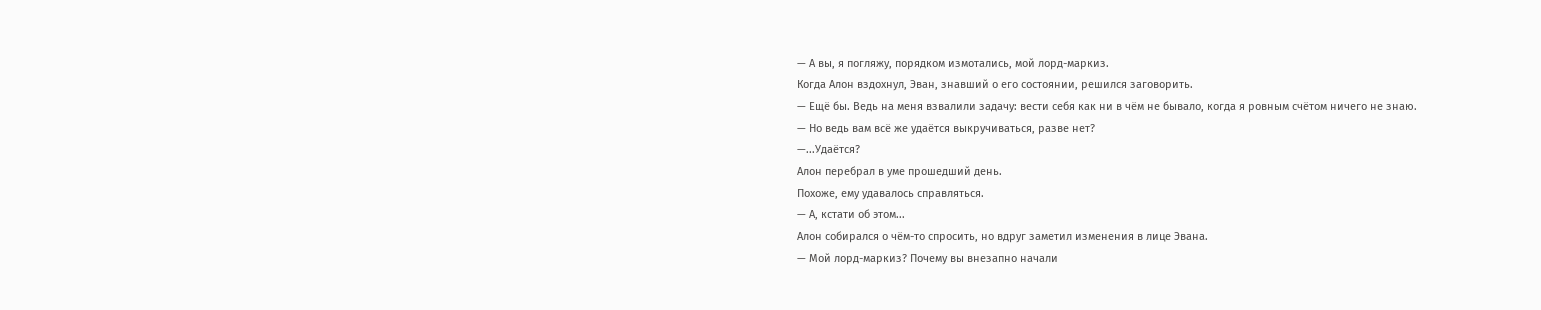— А вы, я погляжу, порядком измотались, мой лорд-маркиз.
Когда Алон вздохнул, Эван, знавший о его состоянии, решился заговорить.
— Ещё бы. Ведь на меня взвалили задачу: вести себя как ни в чём не бывало, когда я ровным счётом ничего не знаю.
— Но ведь вам всё же удаётся выкручиваться, разве нет?
—...Удаётся?
Алон перебрал в уме прошедший день.
Похоже, ему удавалось справляться.
— А, кстати об этом...
Алон собирался о чём-то спросить, но вдруг заметил изменения в лице Эвана.
— Мой лорд-маркиз? Почему вы внезапно начали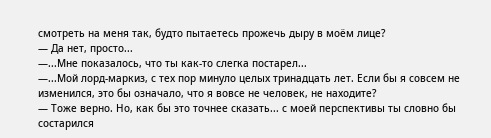смотреть на меня так, будто пытаетесь прожечь дыру в моём лице?
— Да нет, просто...
—...Мне показалось, что ты как-то слегка постарел...
—...Мой лорд-маркиз, с тех пор минуло целых тринадцать лет. Если бы я совсем не изменился, это бы означало, что я вовсе не человек, не находите?
— Тоже верно. Но, как бы это точнее сказать... с моей перспективы ты словно бы состарился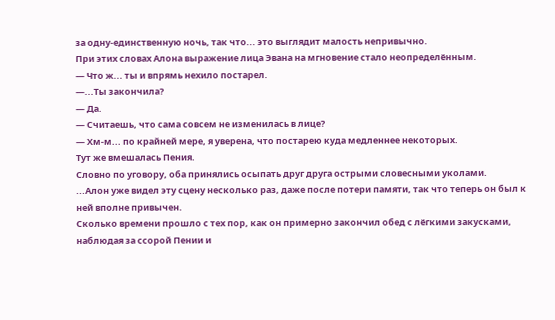за одну-единственную ночь, так что... это выглядит малость непривычно.
При этих словах Алона выражение лица Эвана на мгновение стало неопределённым.
— Что ж... ты и впрямь нехило постарел.
—...Ты закончила?
— Да.
— Считаешь, что сама совсем не изменилась в лице?
— Хм-м... по крайней мере, я уверена, что постарею куда медленнее некоторых.
Тут же вмешалась Пения.
Словно по уговору, оба принялись осыпать друг друга острыми словесными уколами.
...Алон уже видел эту сцену несколько раз, даже после потери памяти, так что теперь он был к ней вполне привычен.
Сколько времени прошло с тех пор, как он примерно закончил обед с лёгкими закусками, наблюдая за ссорой Пении и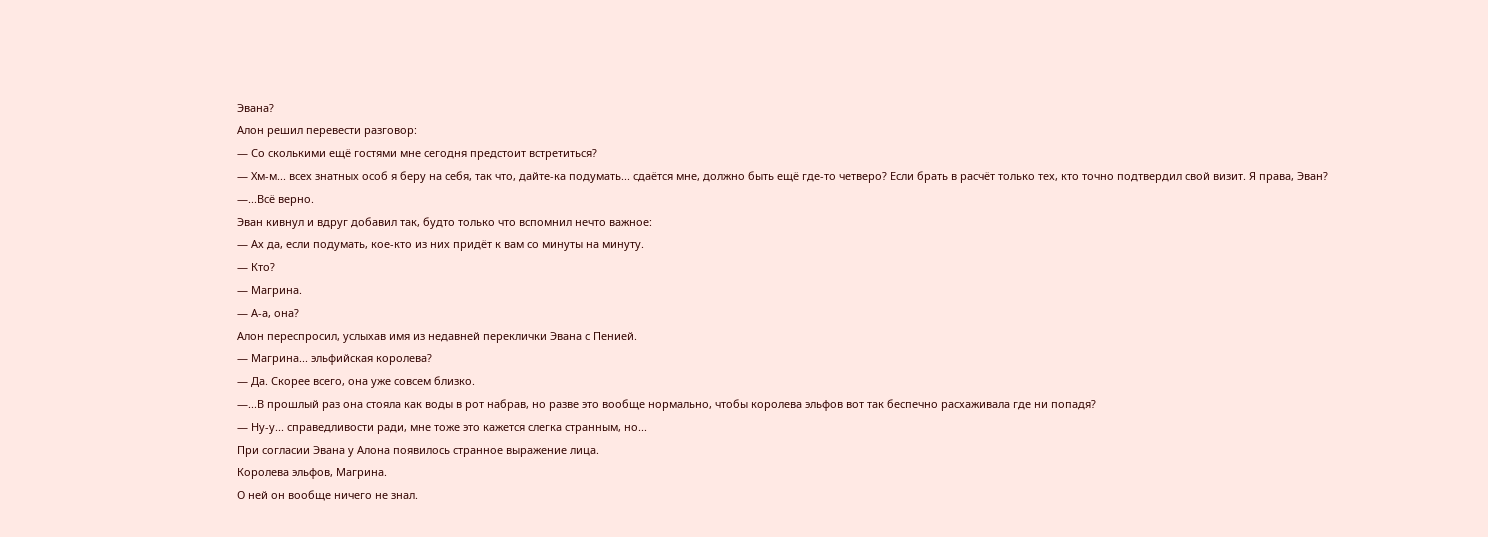Эвана?
Алон решил перевести разговор:
— Со сколькими ещё гостями мне сегодня предстоит встретиться?
— Хм-м... всех знатных особ я беру на себя, так что, дайте-ка подумать... сдаётся мне, должно быть ещё где-то четверо? Если брать в расчёт только тех, кто точно подтвердил свой визит. Я права, Эван?
—...Всё верно.
Эван кивнул и вдруг добавил так, будто только что вспомнил нечто важное:
— Ах да, если подумать, кое-кто из них придёт к вам со минуты на минуту.
— Кто?
— Магрина.
— А-а, она?
Алон переспросил, услыхав имя из недавней переклички Эвана с Пенией.
— Магрина... эльфийская королева?
— Да. Скорее всего, она уже совсем близко.
—...В прошлый раз она стояла как воды в рот набрав, но разве это вообще нормально, чтобы королева эльфов вот так беспечно расхаживала где ни попадя?
— Ну-у... справедливости ради, мне тоже это кажется слегка странным, но...
При согласии Эвана у Алона появилось странное выражение лица.
Королева эльфов, Магрина.
О ней он вообще ничего не знал.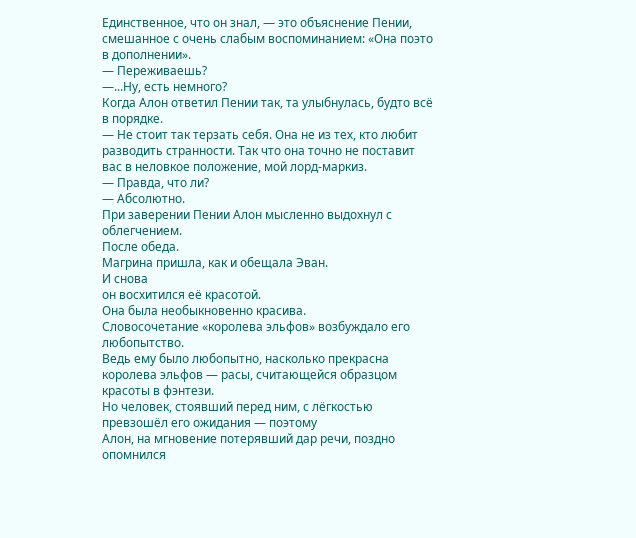Единственное, что он знал, — это объяснение Пении, смешанное с очень слабым воспоминанием: «Она поэто в дополнении».
— Переживаешь?
—...Ну, есть немного?
Когда Алон ответил Пении так, та улыбнулась, будто всё в порядке.
— Не стоит так терзать себя. Она не из тех, кто любит разводить странности. Так что она точно не поставит вас в неловкое положение, мой лорд-маркиз.
— Правда, что ли?
— Абсолютно.
При заверении Пении Алон мысленно выдохнул с облегчением.
После обеда.
Магрина пришла, как и обещала Эван.
И снова
он восхитился её красотой.
Она была необыкновенно красива.
Словосочетание «королева эльфов» возбуждало его любопытство.
Ведь ему было любопытно, насколько прекрасна королева эльфов — расы, считающейся образцом красоты в фэнтези.
Но человек, стоявший перед ним, с лёгкостью превзошёл его ожидания — поэтому
Алон, на мгновение потерявший дар речи, поздно опомнился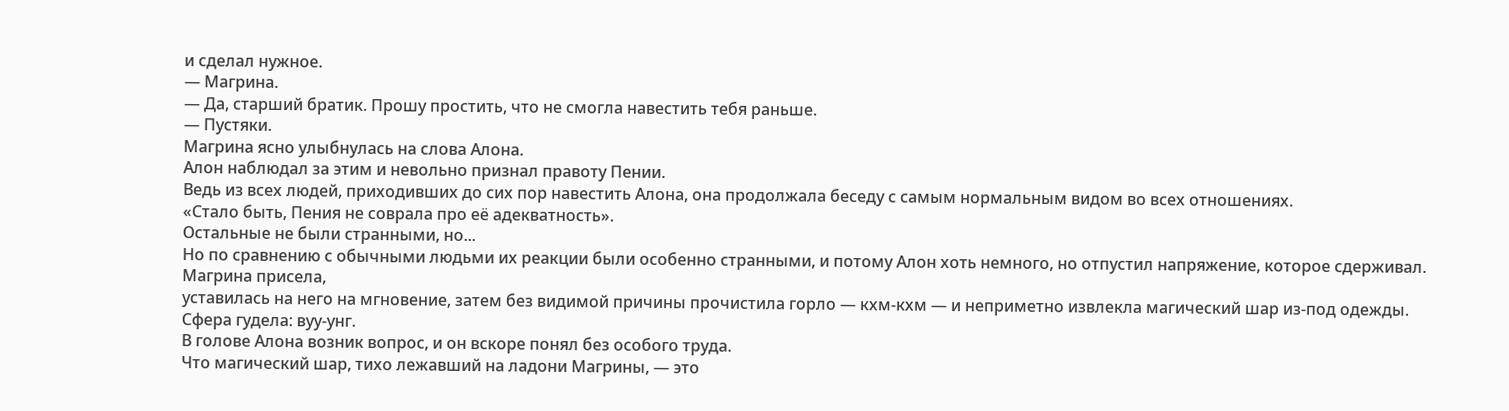и сделал нужное.
— Магрина.
— Да, старший братик. Прошу простить, что не смогла навестить тебя раньше.
— Пустяки.
Магрина ясно улыбнулась на слова Алона.
Алон наблюдал за этим и невольно признал правоту Пении.
Ведь из всех людей, приходивших до сих пор навестить Алона, она продолжала беседу с самым нормальным видом во всех отношениях.
«Стало быть, Пения не соврала про её адекватность».
Остальные не были странными, но...
Но по сравнению с обычными людьми их реакции были особенно странными, и потому Алон хоть немного, но отпустил напряжение, которое сдерживал.
Магрина присела,
уставилась на него на мгновение, затем без видимой причины прочистила горло — кхм-кхм — и неприметно извлекла магический шар из-под одежды.
Сфера гудела: вуу-унг.
В голове Алона возник вопрос, и он вскоре понял без особого труда.
Что магический шар, тихо лежавший на ладони Магрины, — это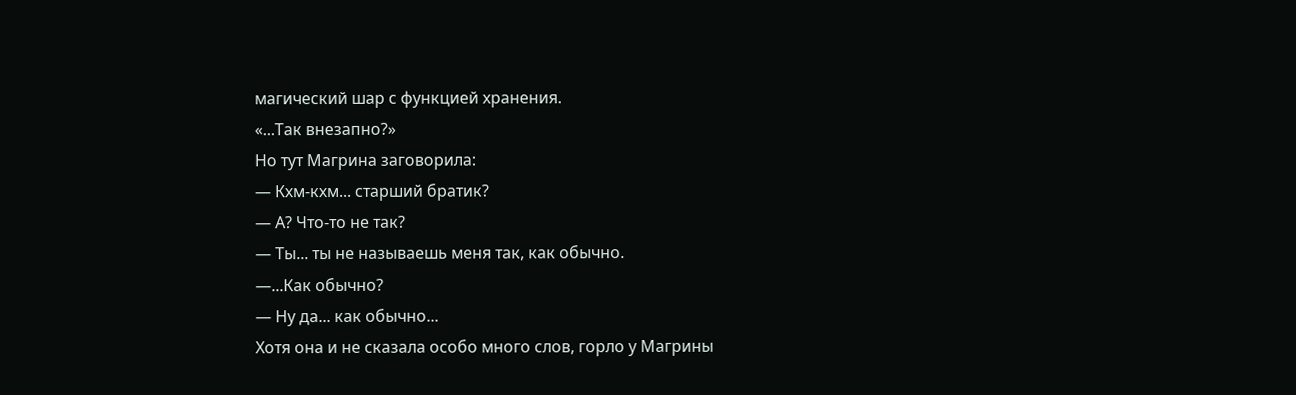магический шар с функцией хранения.
«...Так внезапно?»
Но тут Магрина заговорила:
— Кхм-кхм... старший братик?
— А? Что-то не так?
— Ты... ты не называешь меня так, как обычно.
—...Как обычно?
— Ну да... как обычно...
Хотя она и не сказала особо много слов, горло у Магрины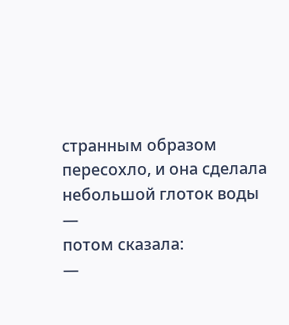странным образом пересохло, и она сделала небольшой глоток воды —
потом сказала:
—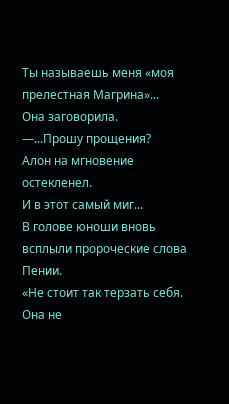Ты называешь меня «моя прелестная Магрина»...
Она заговорила.
—...Прошу прощения?
Алон на мгновение остекленел.
И в этот самый миг...
В голове юноши вновь всплыли пророческие слова Пении.
«Не стоит так терзать себя. Она не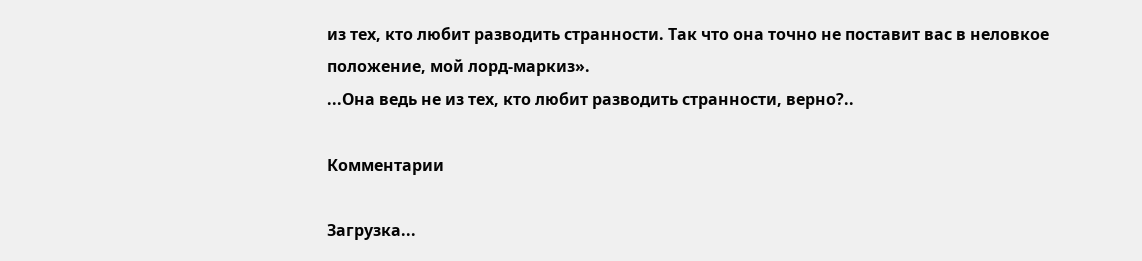из тех, кто любит разводить странности. Так что она точно не поставит вас в неловкое положение, мой лорд-маркиз».
...Она ведь не из тех, кто любит разводить странности, верно?..

Комментарии

Загрузка...